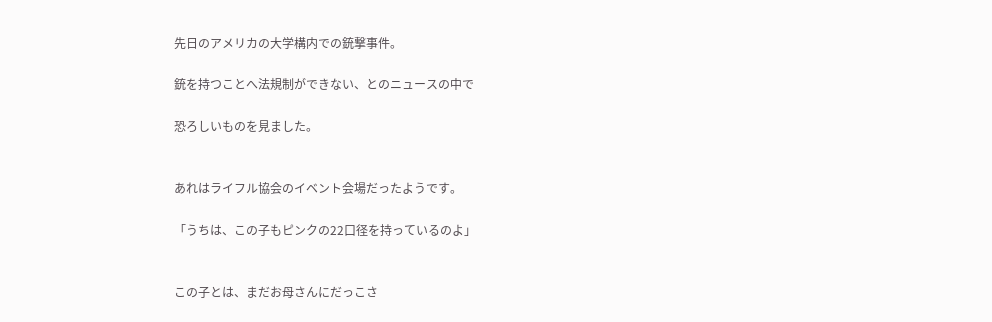先日のアメリカの大学構内での銃撃事件。

銃を持つことへ法規制ができない、とのニュースの中で

恐ろしいものを見ました。


あれはライフル協会のイベント会場だったようです。

「うちは、この子もピンクの22口径を持っているのよ」


この子とは、まだお母さんにだっこさ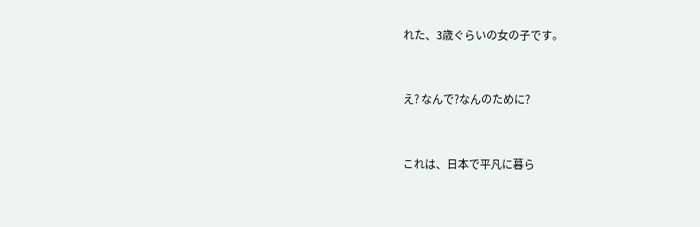れた、3歳ぐらいの女の子です。


え? なんで?なんのために?


これは、日本で平凡に暮ら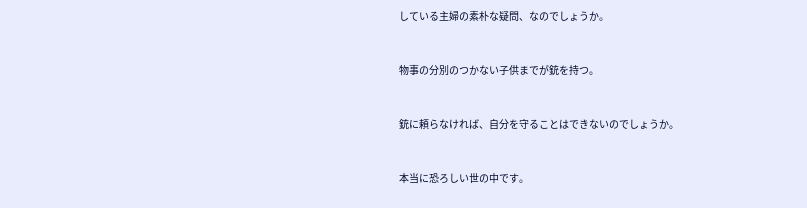している主婦の素朴な疑問、なのでしょうか。


物事の分別のつかない子供までが銃を持つ。


銃に頼らなければ、自分を守ることはできないのでしょうか。


本当に恐ろしい世の中です。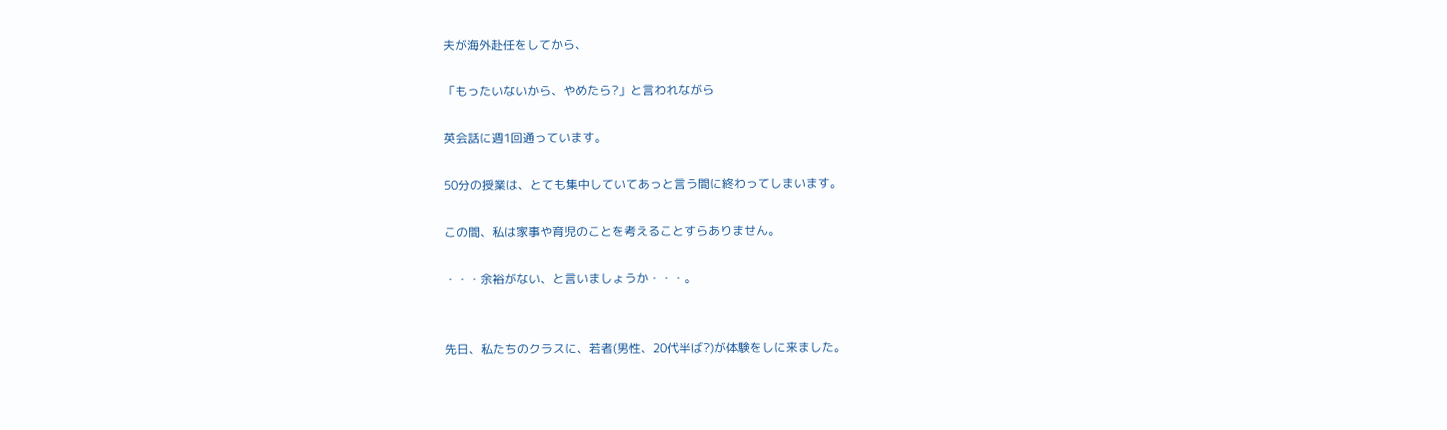夫が海外赴任をしてから、

「もったいないから、やめたら?」と言われながら

英会話に週1回通っています。

50分の授業は、とても集中していてあっと言う間に終わってしまいます。

この間、私は家事や育児のことを考えることすらありません。

・・・余裕がない、と言いましょうか・・・。


先日、私たちのクラスに、若者(男性、20代半ば?)が体験をしに来ました。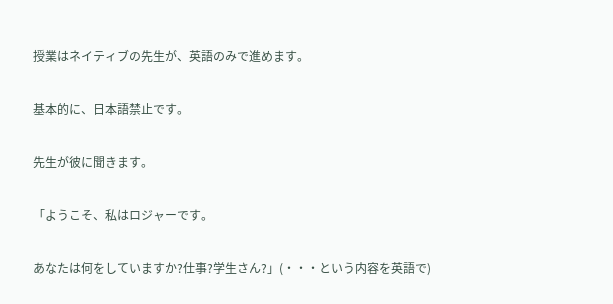授業はネイティブの先生が、英語のみで進めます。

基本的に、日本語禁止です。

先生が彼に聞きます。

「ようこそ、私はロジャーです。

あなたは何をしていますか?仕事?学生さん?」(・・・という内容を英語で)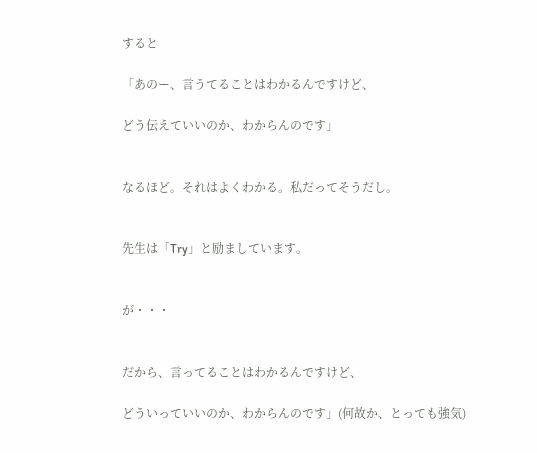すると

「あのー、言うてることはわかるんですけど、

どう伝えていいのか、わからんのです」


なるほど。それはよくわかる。私だってそうだし。


先生は「Try」と励ましています。


が・・・


だから、言ってることはわかるんですけど、

どういっていいのか、わからんのです」(何故か、とっても強気)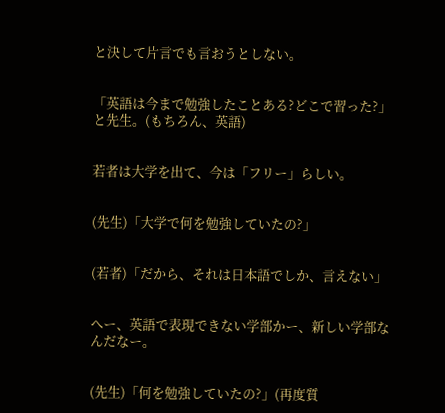と決して片言でも言おうとしない。


「英語は今まで勉強したことある?どこで習った?」と先生。(もちろん、英語)


若者は大学を出て、今は「フリー」らしい。


(先生)「大学で何を勉強していたの?」


(若者)「だから、それは日本語でしか、言えない」


へー、英語で表現できない学部かー、新しい学部なんだなー。


(先生)「何を勉強していたの?」(再度質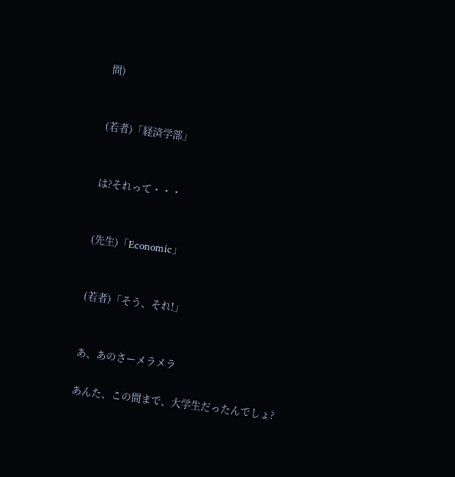問)


(若者)「経済学部」


は?それって・・・


(先生)「Economic」


(若者)「そう、それ!」


あ、あのさーメラメラ

あんた、この間まで、大学生だったんでしょ?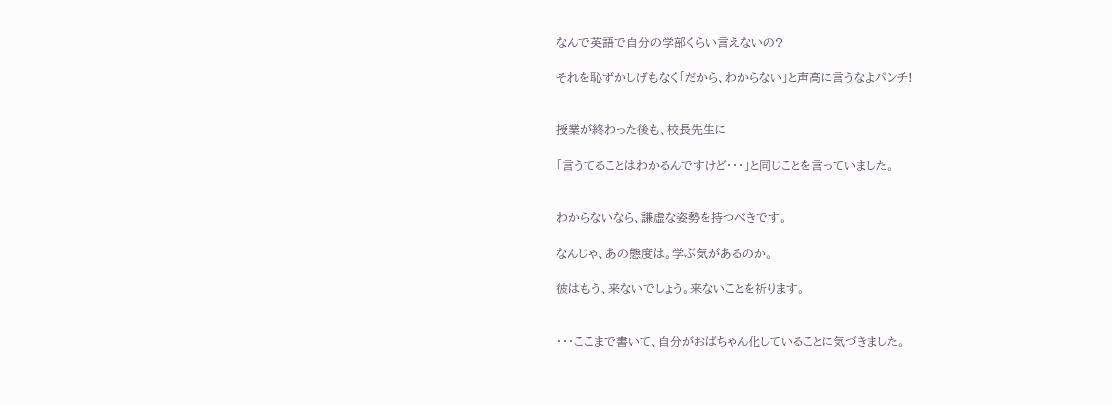なんで英語で自分の学部くらい言えないの?

それを恥ずかしげもなく「だから、わからない」と声高に言うなよパンチ!


授業が終わった後も、校長先生に

「言うてることはわかるんですけど・・・」と同じことを言っていました。


わからないなら、謙虚な姿勢を持つべきです。

なんじゃ、あの態度は。学ぶ気があるのか。

彼はもう、来ないでしょう。来ないことを祈ります。


・・・ここまで書いて、自分がおばちゃん化していることに気づきました。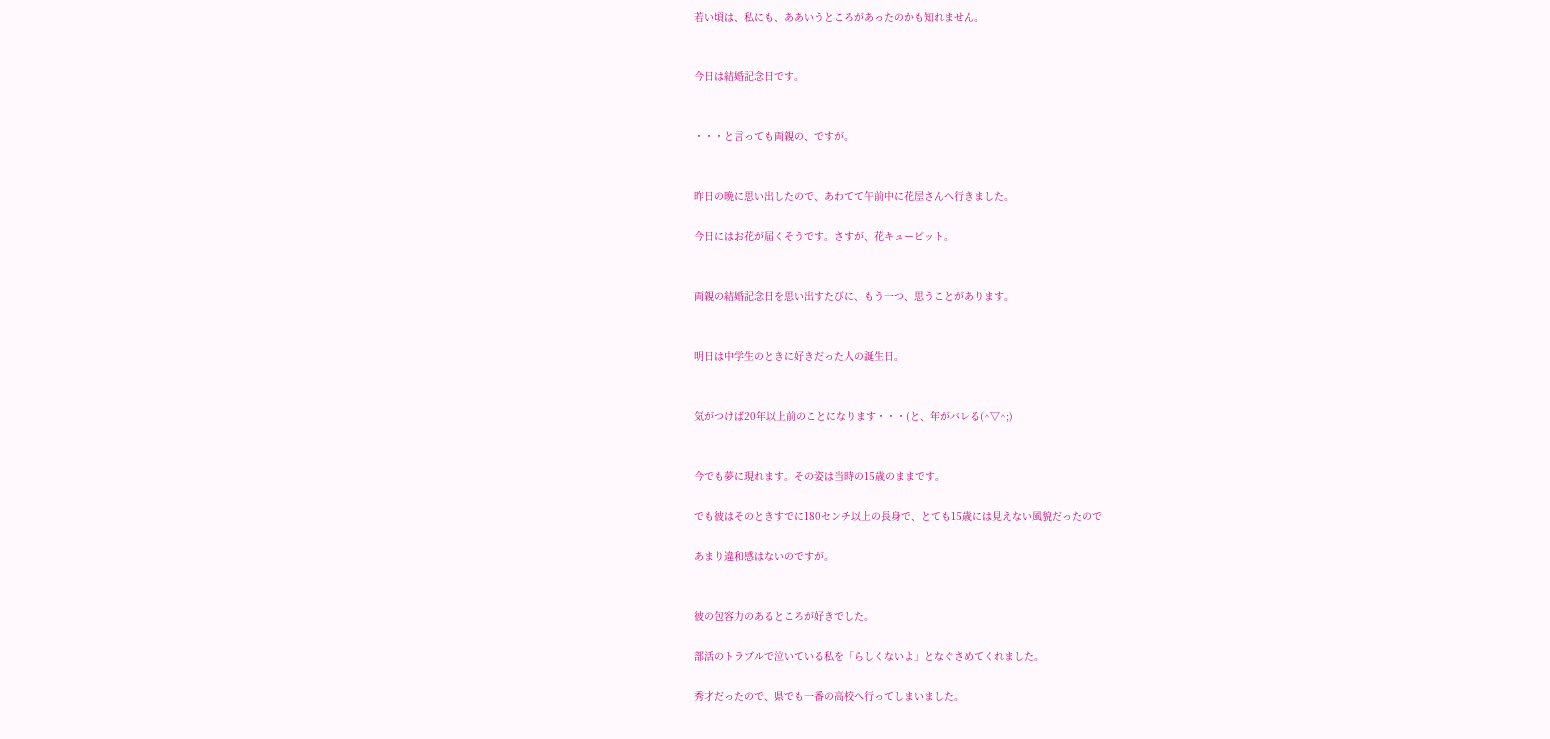若い頃は、私にも、ああいうところがあったのかも知れません。


今日は結婚記念日です。


・・・と言っても両親の、ですが。


昨日の晩に思い出したので、あわてて午前中に花屋さんへ行きました。

今日にはお花が届くそうです。さすが、花キューピット。


両親の結婚記念日を思い出すたびに、もう一つ、思うことがあります。


明日は中学生のときに好きだった人の誕生日。


気がつけば20年以上前のことになります・・・(と、年がバレる(^▽^;)


今でも夢に現れます。その姿は当時の15歳のままです。

でも彼はそのときすでに180センチ以上の長身で、とても15歳には見えない風貌だったので

あまり違和感はないのですが。


彼の包容力のあるところが好きでした。

部活のトラブルで泣いている私を「らしくないよ」となぐさめてくれました。

秀才だったので、県でも一番の高校へ行ってしまいました。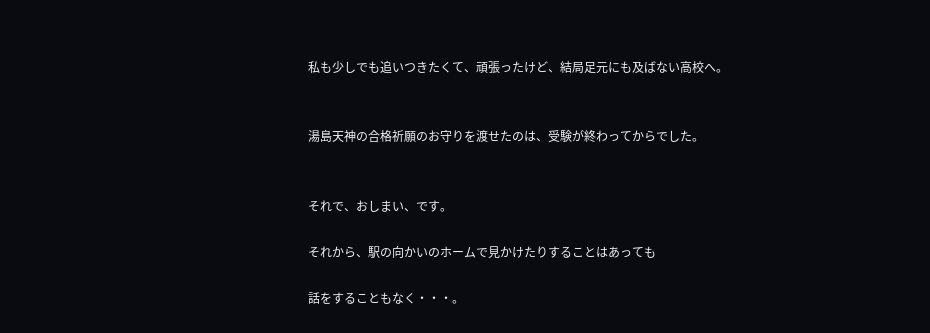私も少しでも追いつきたくて、頑張ったけど、結局足元にも及ばない高校へ。


湯島天神の合格祈願のお守りを渡せたのは、受験が終わってからでした。


それで、おしまい、です。

それから、駅の向かいのホームで見かけたりすることはあっても

話をすることもなく・・・。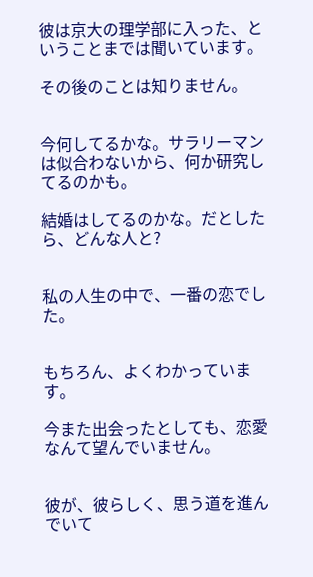彼は京大の理学部に入った、ということまでは聞いています。

その後のことは知りません。


今何してるかな。サラリーマンは似合わないから、何か研究してるのかも。

結婚はしてるのかな。だとしたら、どんな人と?


私の人生の中で、一番の恋でした。


もちろん、よくわかっています。

今また出会ったとしても、恋愛なんて望んでいません。


彼が、彼らしく、思う道を進んでいて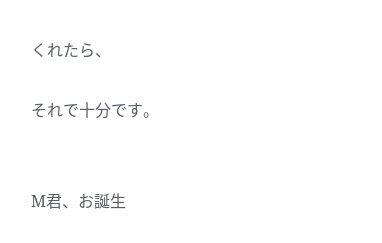くれたら、

それで十分です。


M君、お誕生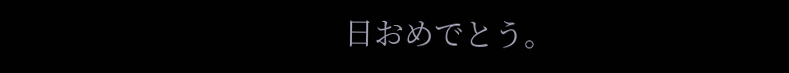日おめでとう。